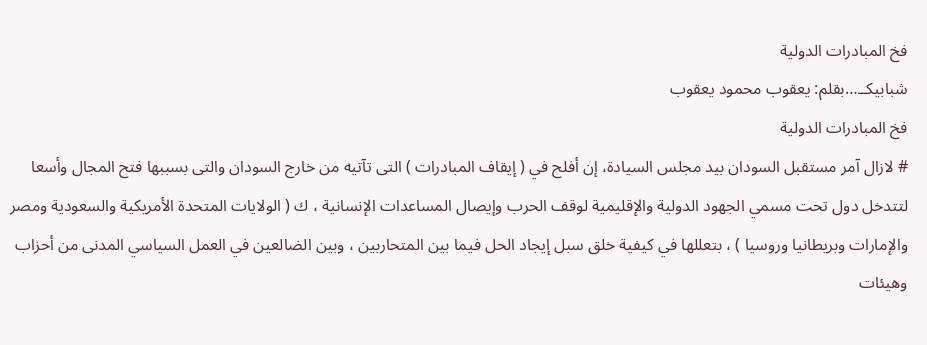فخ المبادرات الدولية
شبابيكــ…بقلم: يعقوب محمود يعقوب
فخ المبادرات الدولية
# لازال آمر مستقبل السودان بيد مجلس السيادة، إن أفلح في ( إيقاف المبادرات ) التى تآتيه من خارج السودان والتى بسببها فتح المجال وأسعا لتتدخل دول تحت مسمي الجهود الدولية والإقليمية لوقف الحرب وإيصال المساعدات الإنسانية ، ك ( الولايات المتحدة الأمريكية والسعودية ومصر والإمارات وبريطانيا وروسيا ) ، بتعللها في كيفية خلق سبل إيجاد الحل فيما بين المتحاربين ، وبين الضالعين في العمل السياسي المدنى من أحزاب وهيئات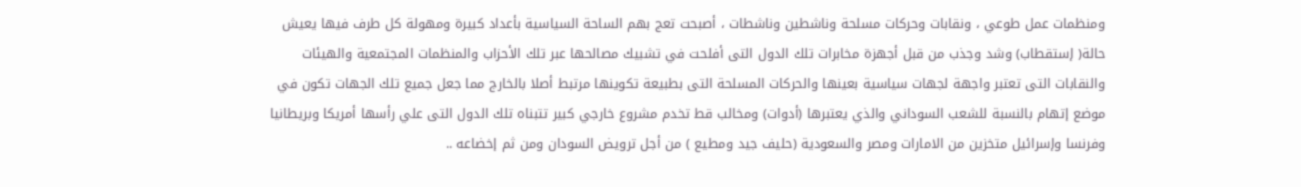ومنظمات عمل طوعي ، ونقابات وحركات مسلحة وناشطين وناشطات ، أصبحت تعج بهم الساحة السياسية بأعداد كبيرة ومهولة كل طرف فيها يعيش حالة( إستقطاب) وشد وجذب من قبل أجهزة مخابرات تلك الدول التى أفلحت في تشبيك مصالحها عبر تلك الأحزاب والمنظمات المجتمعية والهيئات والنقابات التى تعتبر واجهة لجهات سياسية بعينها والحركات المسلحة التى بطبيعة تكوينها مرتبط أصلا بالخارج مما جعل جميع تلك الجهات تكون في موضع إتهام بالنسبة للشعب السوداني والذي يعتبرها (أدوات) ومخالب قط تخدم مشروع خارجي كبير تتبناه تلك الدول التى علي رأسها أمريكا وبريطانيا وفرنسا وإسرائيل متخزين من الامارات ومصر والسعودية (حليف جيد ومطيع ) من أجل ترويض السودان ومن ثم إخضاعه ..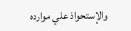والإستحواذ علي موارده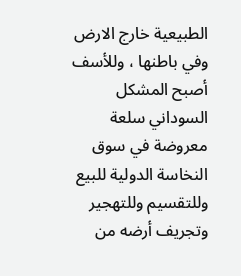الطبيعية خارج الارض وفي باطنها ، وللأسف أصبح المشكل السوداني سلعة معروضة في سوق النخاسة الدولية للبيع وللتقسيم وللتهجير وتجريف أرضه من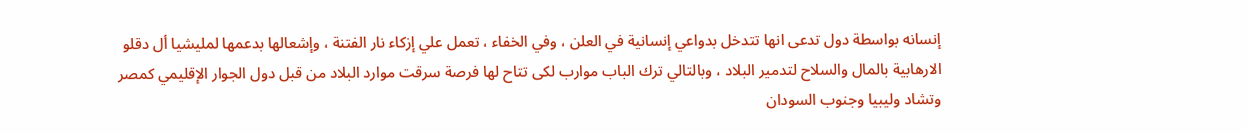إنسانه بواسطة دول تدعى انها تتدخل بدواعي إنسانية في العلن ، وفي الخفاء ، تعمل علي إزكاء نار الفتنة ، وإشعالها بدعمها لمليشيا أل دقلو الارهابية بالمال والسلاح لتدمير البلاد ، وبالتالي ترك الباب موارب لكى تتاح لها فرصة سرقت موارد البلاد من قبل دول الجوار الإقليمي كمصر وتشاد وليبيا وجنوب السودان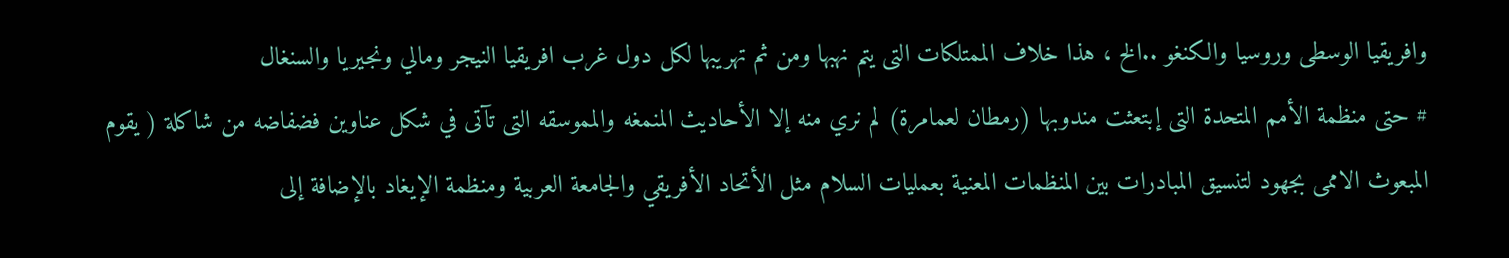وافريقيا الوسطى وروسيا والكنغو ..الخ ، هذا خلاف الممتلكات التى يتم نهبها ومن ثم تهريبها لكل دول غرب افريقيا النيجر ومالي ونجيريا والسنغال
# حتى منظمة الأمم المتحدة التى إبتعثت مندوبها (رمطان لعمامرة) لم نري منه إلا الأحاديث المنمغه والمموسقه التى تآتى في شكل عناوين فضفاضه من شاكلة ( يقوم المبعوث الاممى بجهود لتنسيق المبادرات بين المنظمات المعنية بعمليات السلام مثل الأتحاد الأفريقي والجامعة العربية ومنظمة الإيغاد بالإضافة إلى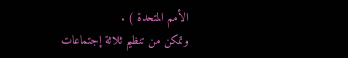الأمم المتحدة ) .
وتمكن من تنظيم ثلاثة إجتماعات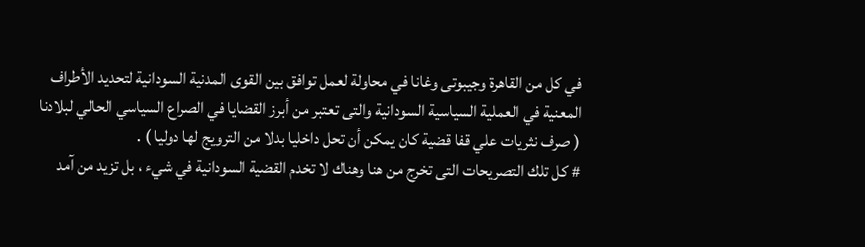في كل من القاهرة وجيبوتى وغانا في محاولة لعمل توافق بين القوى المدنية السودانية لتحديد الأطراف المعنية في العملية السياسية السودانية والتى تعتبر من أبرز القضايا في الصراع السياسي الحالي لبلادنا ( صرف نثريات علي قفا قضية كان يمكن أن تحل داخليا بدلا من الترويج لها دوليا ) .
# كل تلك التصريحات التى تخرج من هنا وهناك لا تخدم القضية السودانية في شيء ، بل تزيد من آمد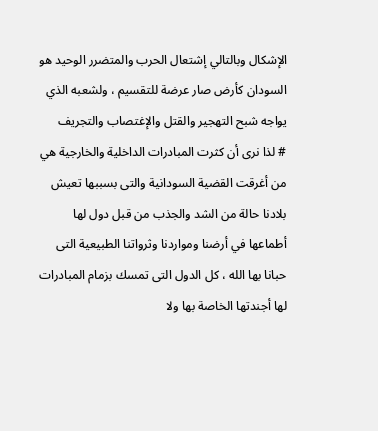الإشكال وبالتالي إشتعال الحرب والمتضرر الوحيد هو السودان كأرض صار عرضة للتقسيم ، ولشعبه الذي يواجه شبح التهجير والقتل والإغتصاب والتجريف
# لذا نرى أن كثرت المبادرات الداخلية والخارجية هي من أغرقت القضية السودانية والتى بسببها تعيش بلادنا حالة من الشد والجذب من قبل دول لها أطماعها في أرضنا ومواردنا وثرواتنا الطبيعية التى حبانا بها الله ، كل الدول التى تمسك بزمام المبادرات لها أجندتها الخاصة بها ولا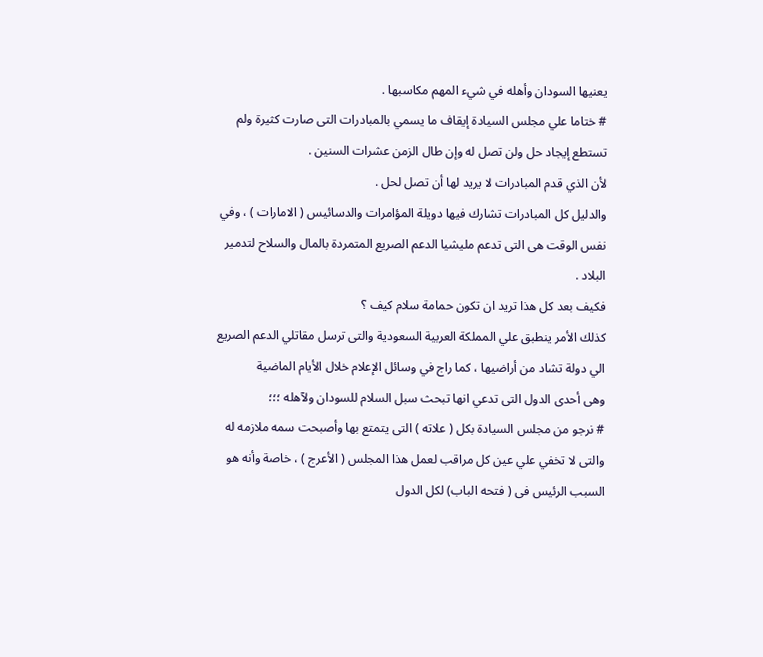يعنيها السودان وأهله في شيء المهم مكاسبها .
# ختاما علي مجلس السيادة إيقاف ما يسمي بالمبادرات التى صارت كثيرة ولم تستطع إيجاد حل ولن تصل له وإن طال الزمن عشرات السنين .
لأن الذي قدم المبادرات لا يريد لها أن تصل لحل .
والدليل كل المبادرات تشارك فيها دويلة المؤامرات والدسائيس ( الامارات ) ، وفي نفس الوقت هى التى تدعم مليشيا الدعم الصريع المتمردة بالمال والسلاح لتدمير البلاد .
فكيف بعد كل هذا تريد ان تكون حمامة سلام كيف ؟
كذلك الأمر ينطبق علي المملكة العربية السعودية والتى ترسل مقاتلي الدعم الصريع الي دولة تشاد من أراضيها ، كما راج في وسائل الإعلام خلال الأيام الماضية
وهى أحدى الدول التى تدعي انها تبحث سبل السلام للسودان ولآهله ؛؛؛
# نرجو من مجلس السيادة بكل ( علاته ) التى يتمتع بها وأصبحت سمه ملازمه له والتى لا تخفي علي عين كل مراقب لعمل هذا المجلس ( الأعرج ) ، خاصة وأنه هو السبب الرئيس فى ( فتحه الباب) لكل الدول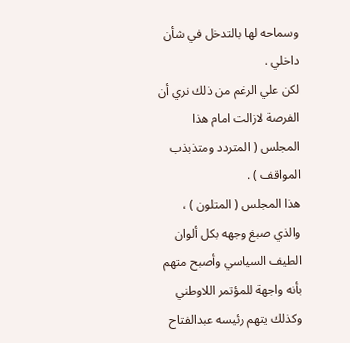وسماحه لها بالتدخل في شأن داخلي .
لكن علي الرغم من ذلك نري أن الفرصة لازالت امام هذا المجلس ( المتردد ومتذبذب المواقف ) .
هذا المجلس ( المتلون ) ، والذي صبغ وجهه بكل ألوان الطيف السياسي وأصبح متهم بأنه واجهة للمؤتمر اللاوطني وكذلك يتهم رئيسه عبدالفتاح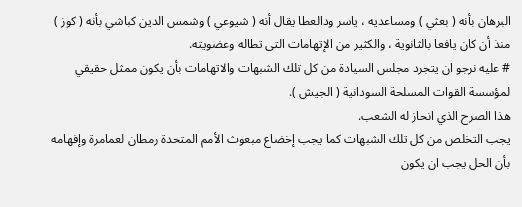البرهان بأنه ( بعثي ) ومساعديه ، ياسر ودالعطا يقال أنه ( شيوعي ) وشمس الدين كباشي بأنه ( كوز ) منذ أن كان يافعا بالثانوية ، والكثير من الإتهامات التى تطاله وعضويته.
# عليه نرجو ان يتجرد مجلس السيادة من كل تلك الشبهات والاتهامات بأن يكون ممثل حقيقي لمؤسسة القوات المسلحة السودانية ( الجيش ).
هذا الصرح الذي انحاز له الشعب.
يجب التخلص من كل تلك الشبهات كما يجب إخضاع مبعوث الأمم المتحدة رمطان لعمامرة وإفهامه بأن الحل يجب ان يكون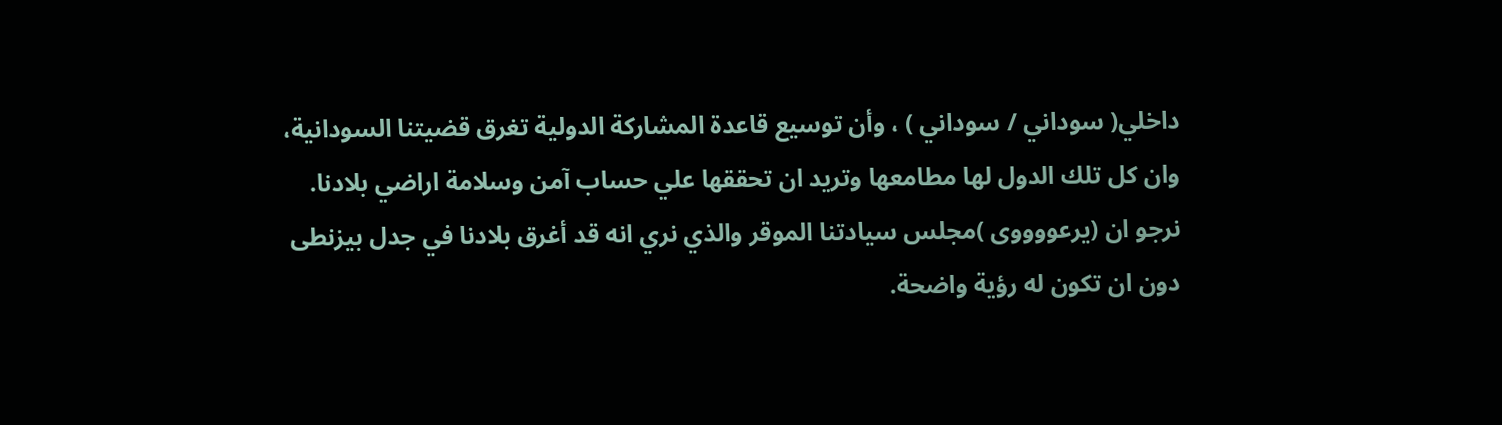داخلي( سوداني / سوداني ) ، وأن توسيع قاعدة المشاركة الدولية تغرق قضيتنا السودانية، وان كل تلك الدول لها مطامعها وتريد ان تحققها علي حساب آمن وسلامة اراضي بلادنا.
نرجو ان (يرعووووى )مجلس سيادتنا الموقر والذي نري انه قد أغرق بلادنا في جدل بيزنطى دون ان تكون له رؤية واضحة.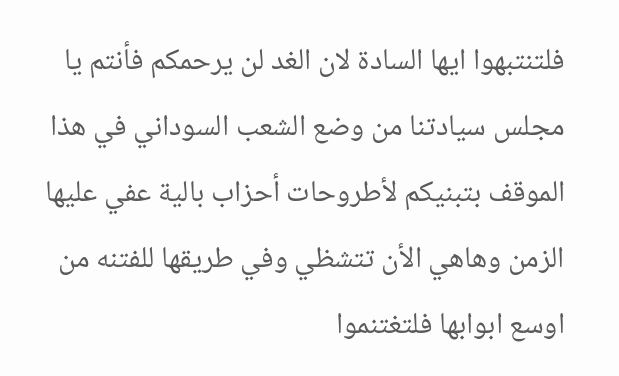فلتنتبهوا ايها السادة لان الغد لن يرحمكم فأنتم يا مجلس سيادتنا من وضع الشعب السوداني في هذا الموقف بتبنيكم لأطروحات أحزاب بالية عفي عليها الزمن وهاهي الأن تتشظي وفي طريقها للفتنه من اوسع ابوابها فلتغتنموا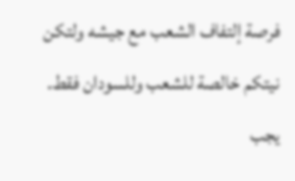فرصة إلتفاف الشعب مع جيشه ولتكن نيتكم خالصة للشعب وللسودان فقط.
يجب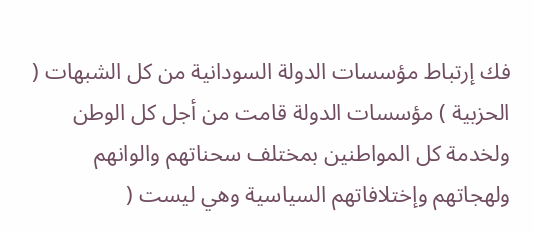فك إرتباط مؤسسات الدولة السودانية من كل الشبهات ( الحزبية ) مؤسسات الدولة قامت من أجل كل الوطن ولخدمة كل المواطنين بمختلف سحناتهم والوانهم ولهجاتهم وإختلافاتهم السياسية وهي ليست (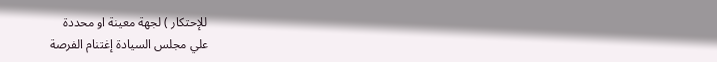للإحتكار ) لجهة معينة او محددة
علي مجلس السيادة إغتنام الفرصة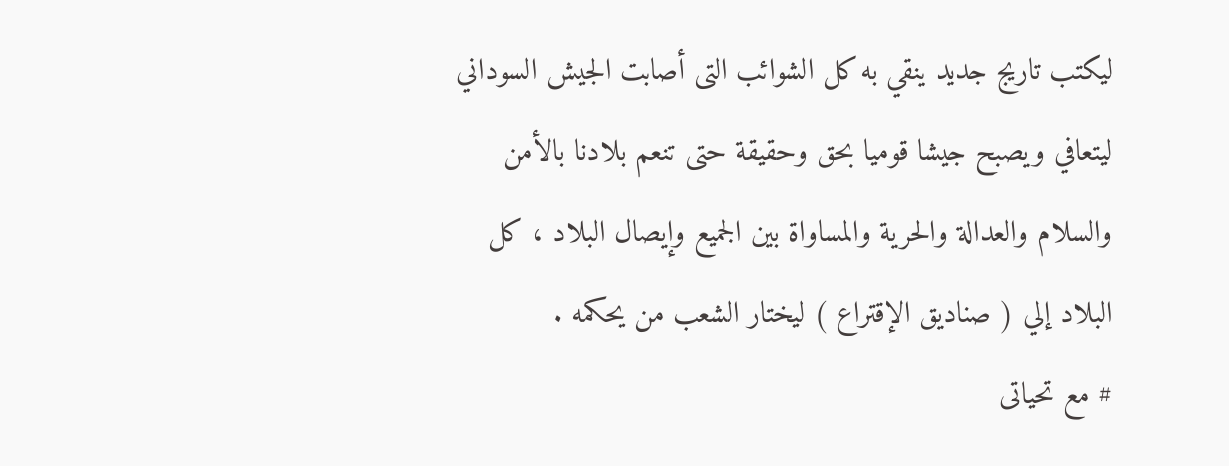ليكتب تاريج جديد ينقي به كل الشوائب التى أصابت الجيش السوداني ليتعافي ويصبح جيشا قوميا بحق وحقيقة حتى تنعم بلادنا بالأمن والسلام والعدالة والحرية والمساواة بين الجميع وإيصال البلاد ، كل البلاد إلي ( صناديق الإقتراع ) ليختار الشعب من يحكمه .
# مع تحياتى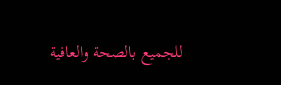للجميع بالصحة والعافية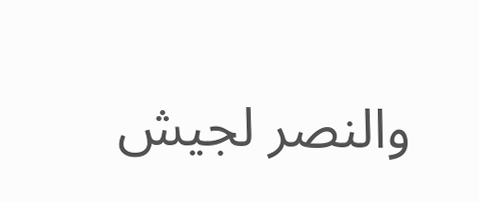والنصر لجيش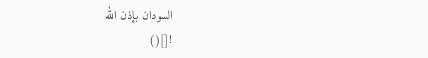السودان بإذن الله
![]()